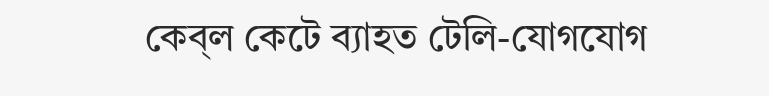কেব্‌ল কেটে ব্যাহত টেলি-যোগযোগ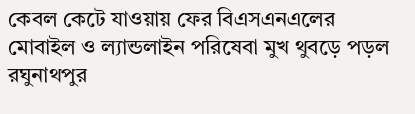কেবল কেটে যাওয়ায় ফের বিএসএনএলের মোবাইল ও ল্যান্ডলাইন পরিষেবা মুখ থুবড়ে পড়ল রঘুনাথপুর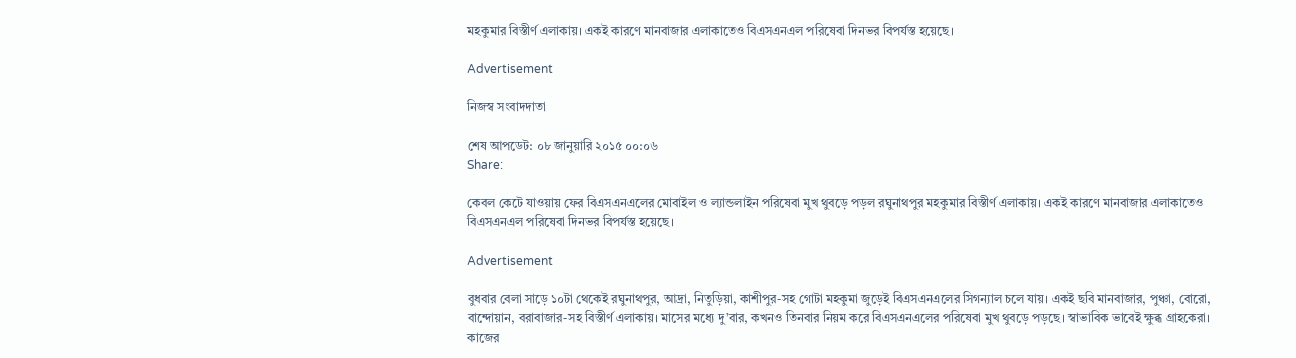মহকুমার বিস্তীর্ণ এলাকায়। একই কারণে মানবাজার এলাকাতেও বিএসএনএল পরিষেবা দিনভর বিপর্যস্ত হয়েছে।

Advertisement

নিজস্ব সংবাদদাতা

শেষ আপডেট: ০৮ জানুয়ারি ২০১৫ ০০:০৬
Share:

কেবল কেটে যাওয়ায় ফের বিএসএনএলের মোবাইল ও ল্যান্ডলাইন পরিষেবা মুখ থুবড়ে পড়ল রঘুনাথপুর মহকুমার বিস্তীর্ণ এলাকায়। একই কারণে মানবাজার এলাকাতেও বিএসএনএল পরিষেবা দিনভর বিপর্যস্ত হয়েছে।

Advertisement

বুধবার বেলা সাড়ে ১০টা থেকেই রঘুনাথপুর, আদ্রা, নিতুড়িয়া, কাশীপুর-সহ গোটা মহকুমা জুড়েই বিএসএনএলের সিগন্যাল চলে যায়। একই ছবি মানবাজার, পুঞ্চা, বোরো, বান্দোয়ান, বরাবাজার-সহ বিস্তীর্ণ এলাকায়। মাসের মধ্যে দু’বার, কখনও তিনবার নিয়ম করে বিএসএনএলের পরিষেবা মুখ থুবড়ে পড়ছে। স্বাভাবিক ভাবেই ক্ষুব্ধ গ্রাহকেরা। কাজের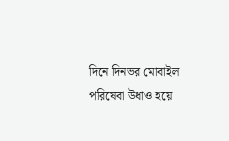দিনে দিনভর মোবাইল পরিষেবা উধাও হয়ে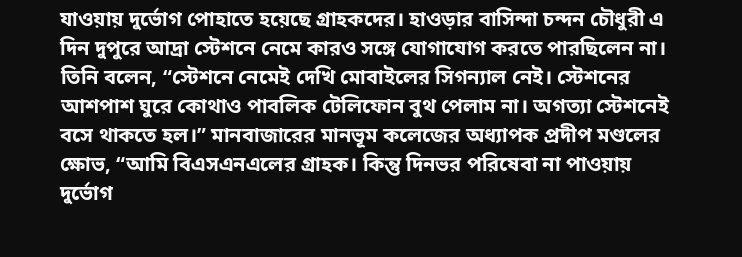যাওয়ায় দুর্ভোগ পোহাতে হয়েছে গ্রাহকদের। হাওড়ার বাসিন্দা চন্দন চৌধুরী এ দিন দুপুরে আদ্রা স্টেশনে নেমে কারও সঙ্গে যোগাযোগ করতে পারছিলেন না। তিনি বলেন, “স্টেশনে নেমেই দেখি মোবাইলের সিগন্যাল নেই। স্টেশনের আশপাশ ঘুরে কোথাও পাবলিক টেলিফোন বুথ পেলাম না। অগত্যা স্টেশনেই বসে থাকতে হল।” মানবাজারের মানভূম কলেজের অধ্যাপক প্রদীপ মণ্ডলের ক্ষোভ, “আমি বিএসএনএলের গ্রাহক। কিন্তু দিনভর পরিষেবা না পাওয়ায় দুর্ভোগ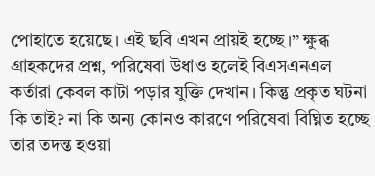পোহাতে হয়েছে। এই ছবি এখন প্রায়ই হচ্ছে।” ক্ষুব্ধ গ্রাহকদের প্রশ্ন, পরিষেবা উধাও হলেই বিএসএনএল কর্তারা কেবল কাটা পড়ার যুক্তি দেখান। কিন্তু প্রকৃত ঘটনা কি তাই? না কি অন্য কোনও কারণে পরিষেবা বিঘ্নিত হচ্ছে তার তদন্ত হওয়া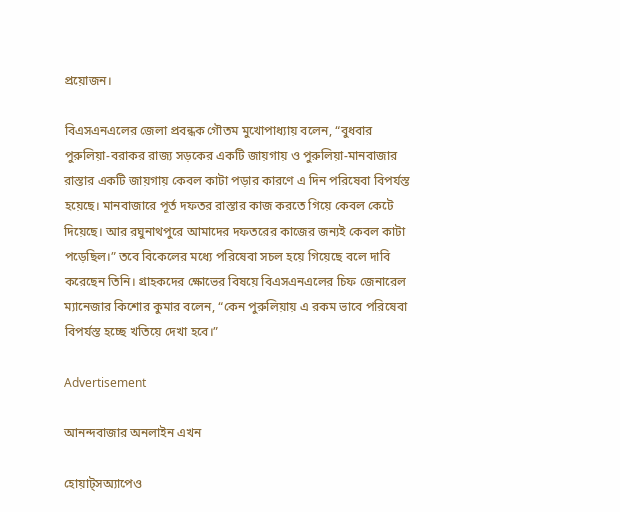প্রয়োজন।

বিএসএনএলের জেলা প্রবন্ধক গৌতম মুখোপাধ্যায় বলেন, “বুধবার পুরুলিয়া-বরাকর রাজ্য সড়কের একটি জায়গায় ও পুরুলিয়া-মানবাজার রাস্তার একটি জায়গায় কেবল কাটা পড়ার কারণে এ দিন পরিষেবা বিপর্যস্ত হয়েছে। মানবাজারে পূর্ত দফতর রাস্তার কাজ করতে গিয়ে কেবল কেটে দিয়েছে। আর রঘুনাথপুরে আমাদের দফতরের কাজের জন্যই কেবল কাটা পড়েছিল।” তবে বিকেলের মধ্যে পরিষেবা সচল হয়ে গিয়েছে বলে দাবি করেছেন তিনি। গ্রাহকদের ক্ষোভের বিষয়ে বিএসএনএলের চিফ জেনারেল ম্যানেজার কিশোর কুমার বলেন, “কেন পুরুলিয়ায় এ রকম ভাবে পরিষেবা বিপর্যস্ত হচ্ছে খতিয়ে দেখা হবে।”

Advertisement

আনন্দবাজার অনলাইন এখন

হোয়াট্‌সঅ্যাপেও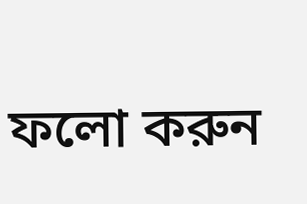ফলো করুন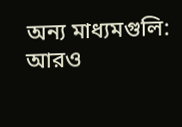অন্য মাধ্যমগুলি:
আরও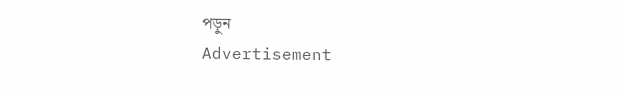পড়ুন
Advertisement